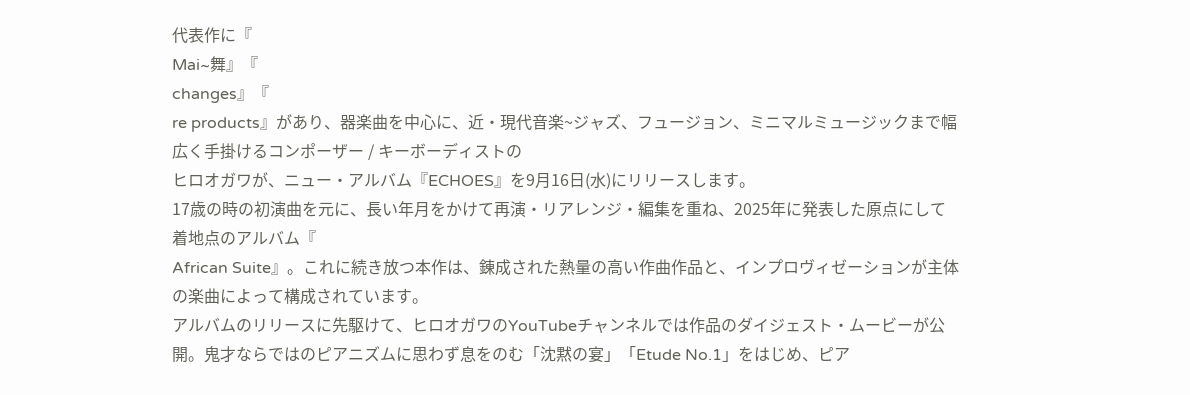代表作に『
Mai~舞』『
changes』『
re products』があり、器楽曲を中心に、近・現代音楽~ジャズ、フュージョン、ミニマルミュージックまで幅広く手掛けるコンポーザー / キーボーディストの
ヒロオガワが、ニュー・アルバム『ECHOES』を9月16日(水)にリリースします。
17歳の時の初演曲を元に、長い年月をかけて再演・リアレンジ・編集を重ね、2025年に発表した原点にして着地点のアルバム『
African Suite』。これに続き放つ本作は、錬成された熱量の高い作曲作品と、インプロヴィゼーションが主体の楽曲によって構成されています。
アルバムのリリースに先駆けて、ヒロオガワのYouTubeチャンネルでは作品のダイジェスト・ムービーが公開。鬼才ならではのピアニズムに思わず息をのむ「沈黙の宴」「Etude No.1」をはじめ、ピア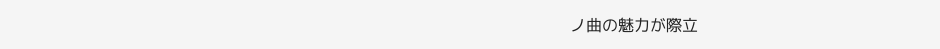ノ曲の魅力が際立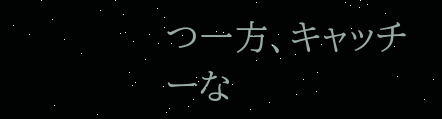つ一方、キャッチーな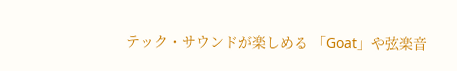テック・サウンドが楽しめる 「Goat」や弦楽音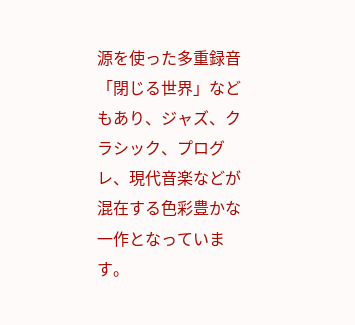源を使った多重録音「閉じる世界」などもあり、ジャズ、クラシック、プログレ、現代音楽などが混在する色彩豊かな一作となっています。